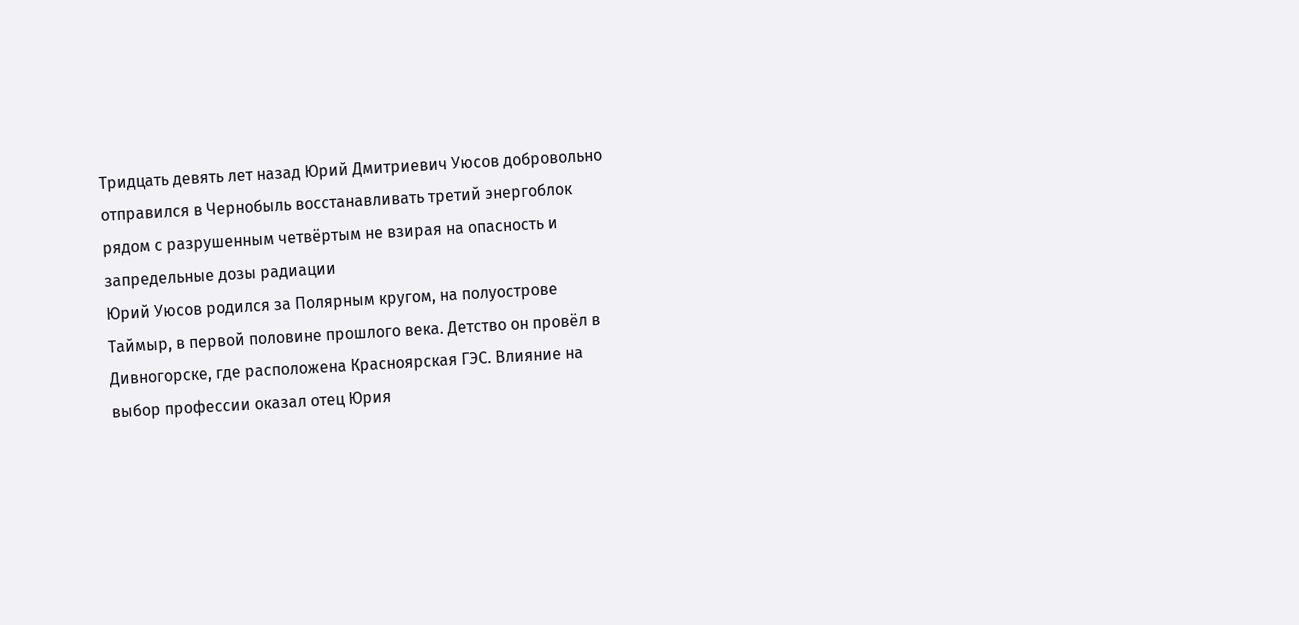Тридцать девять лет назад Юрий Дмитриевич Уюсов добровольно отправился в Чернобыль восстанавливать третий энергоблок рядом с разрушенным четвёртым не взирая на опасность и запредельные дозы радиации
Юрий Уюсов родился за Полярным кругом, на полуострове Таймыр, в первой половине прошлого века. Детство он провёл в Дивногорске, где расположена Красноярская ГЭС. Влияние на выбор профессии оказал отец Юрия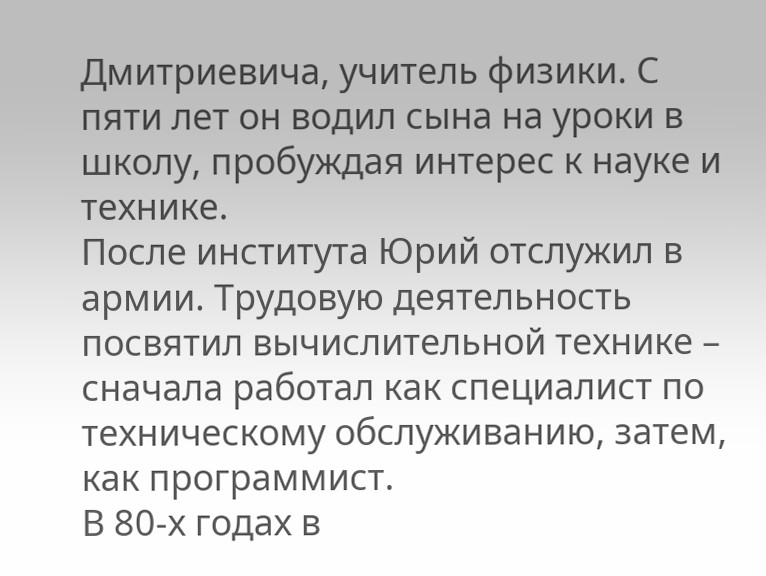Дмитриевича, учитель физики. С пяти лет он водил сына на уроки в школу, пробуждая интерес к науке и технике.
После института Юрий отслужил в армии. Трудовую деятельность посвятил вычислительной технике – сначала работал как специалист по техническому обслуживанию, затем, как программист.
В 80-х годах в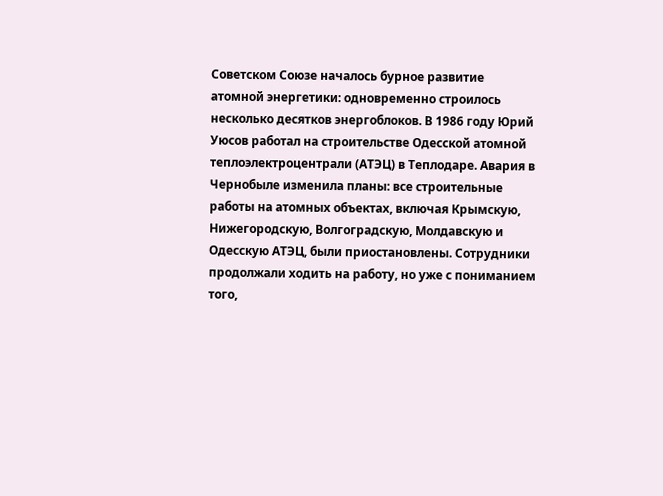Советском Союзе началось бурное развитие атомной энергетики: одновременно строилось несколько десятков энергоблоков. В 1986 году Юрий Уюсов работал на строительстве Одесской атомной теплоэлектроцентрали (АТЭЦ) в Теплодаре. Авария в Чернобыле изменила планы: все строительные работы на атомных объектах, включая Крымскую, Нижегородскую, Волгоградскую, Молдавскую и Одесскую АТЭЦ, были приостановлены. Сотрудники продолжали ходить на работу, но уже с пониманием того,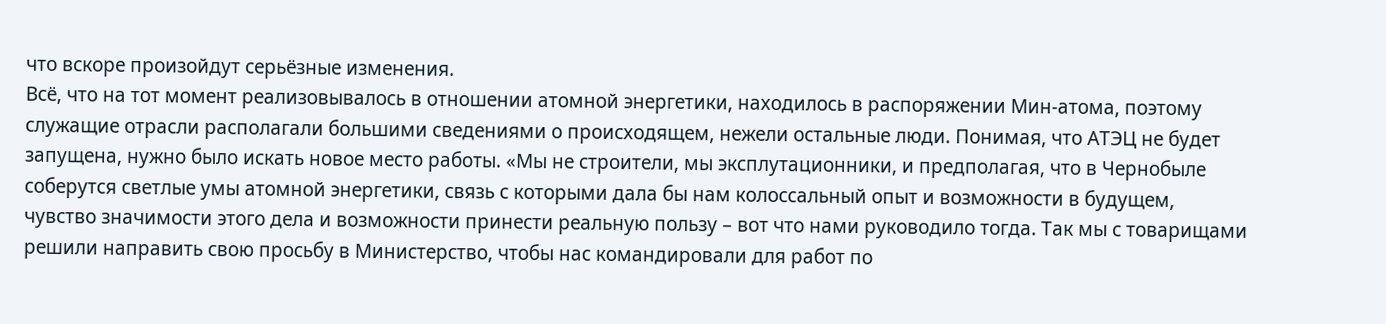что вскоре произойдут серьёзные изменения.
Всё, что на тот момент реализовывалось в отношении атомной энергетики, находилось в распоряжении Мин-атома, поэтому служащие отрасли располагали большими сведениями о происходящем, нежели остальные люди. Понимая, что АТЭЦ не будет запущена, нужно было искать новое место работы. «Мы не строители, мы эксплутационники, и предполагая, что в Чернобыле соберутся светлые умы атомной энергетики, связь с которыми дала бы нам колоссальный опыт и возможности в будущем, чувство значимости этого дела и возможности принести реальную пользу – вот что нами руководило тогда. Так мы с товарищами решили направить свою просьбу в Министерство, чтобы нас командировали для работ по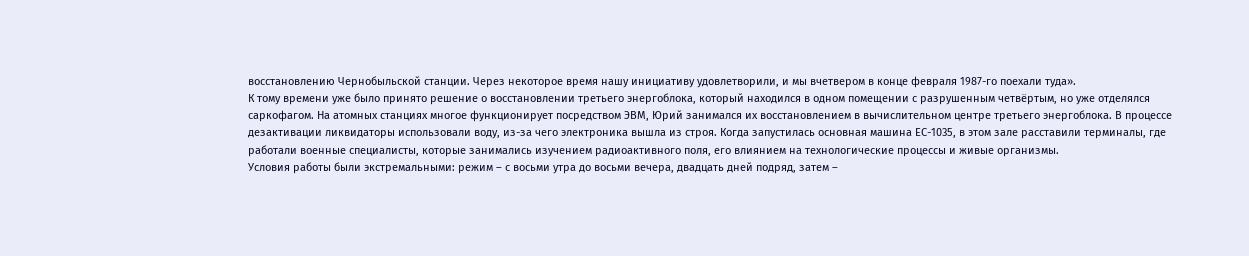восстановлению Чернобыльской станции. Через некоторое время нашу инициативу удовлетворили, и мы вчетвером в конце февраля 1987-го поехали туда».
К тому времени уже было принято решение о восстановлении третьего энергоблока, который находился в одном помещении с разрушенным четвёртым, но уже отделялся саркофагом. На атомных станциях многое функционирует посредством ЭВМ, Юрий занимался их восстановлением в вычислительном центре третьего энергоблока. В процессе дезактивации ликвидаторы использовали воду, из-за чего электроника вышла из строя. Когда запустилась основная машина ЕС-1035, в этом зале расставили терминалы, где работали военные специалисты, которые занимались изучением радиоактивного поля, его влиянием на технологические процессы и живые организмы.
Условия работы были экстремальными: режим – с восьми утра до восьми вечера, двадцать дней подряд, затем –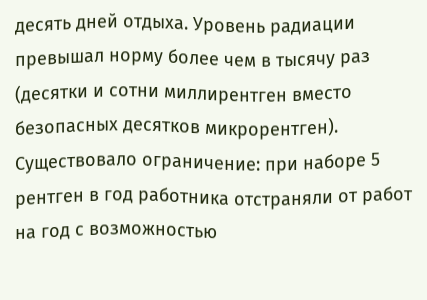десять дней отдыха. Уровень радиации превышал норму более чем в тысячу раз (десятки и сотни миллирентген вместо безопасных десятков микрорентген). Существовало ограничение: при наборе 5 рентген в год работника отстраняли от работ на год с возможностью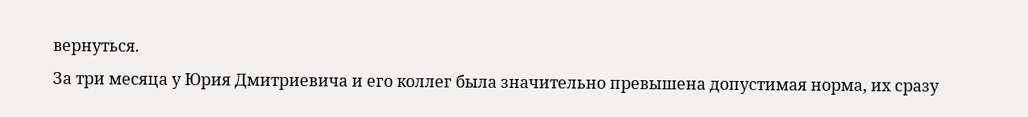вернуться.
За три месяца у Юрия Дмитриевича и его коллег была значительно превышена допустимая норма, их сразу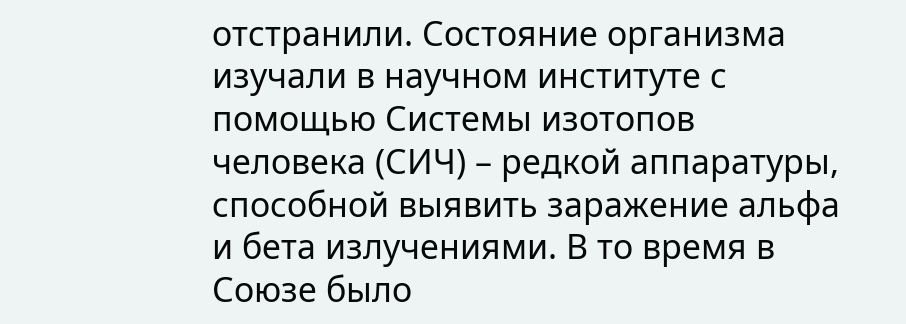отстранили. Состояние организма изучали в научном институте с помощью Системы изотопов человека (СИЧ) – редкой аппаратуры, способной выявить заражение альфа и бета излучениями. В то время в Союзе было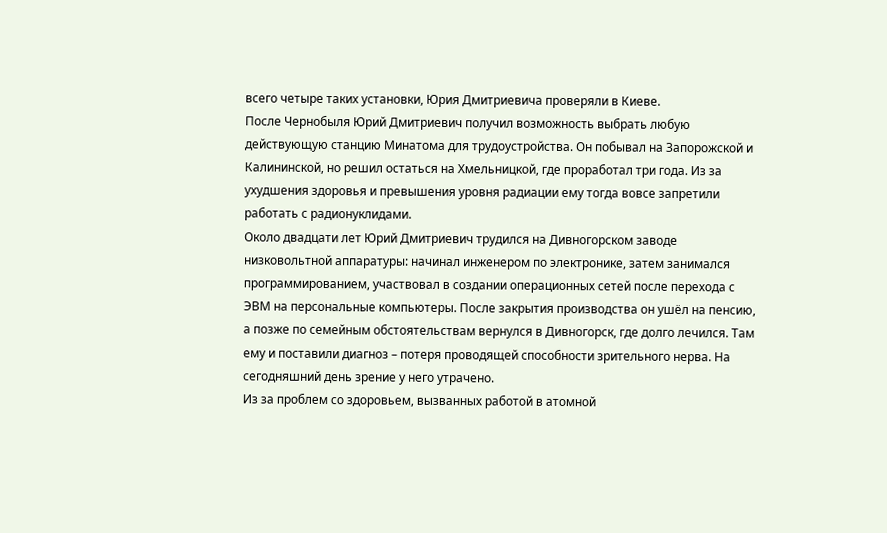всего четыре таких установки, Юрия Дмитриевича проверяли в Киеве.
После Чернобыля Юрий Дмитриевич получил возможность выбрать любую действующую станцию Минатома для трудоустройства. Он побывал на Запорожской и Калининской, но решил остаться на Хмельницкой, где проработал три года. Из за ухудшения здоровья и превышения уровня радиации ему тогда вовсе запретили работать с радионуклидами.
Около двадцати лет Юрий Дмитриевич трудился на Дивногорском заводе низковольтной аппаратуры: начинал инженером по электронике, затем занимался программированием, участвовал в создании операционных сетей после перехода с ЭВМ на персональные компьютеры. После закрытия производства он ушёл на пенсию, а позже по семейным обстоятельствам вернулся в Дивногорск, где долго лечился. Там ему и поставили диагноз – потеря проводящей способности зрительного нерва. На сегодняшний день зрение у него утрачено.
Из за проблем со здоровьем, вызванных работой в атомной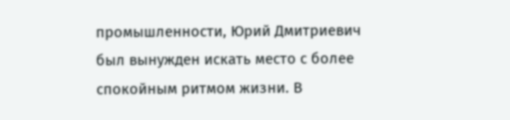промышленности, Юрий Дмитриевич был вынужден искать место с более спокойным ритмом жизни. В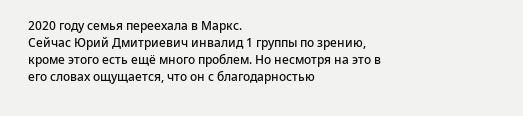2020 году семья переехала в Маркс.
Сейчас Юрий Дмитриевич инвалид 1 группы по зрению, кроме этого есть ещё много проблем. Но несмотря на это в его словах ощущается, что он с благодарностью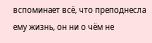вспоминает всё, что преподнесла ему жизнь, он ни о чём не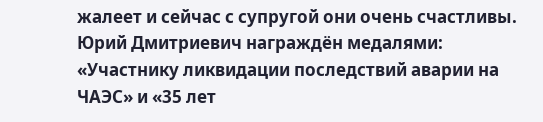жалеет и сейчас с супругой они очень счастливы.
Юрий Дмитриевич награждён медалями: «Участнику ликвидации последствий аварии на ЧАЭС» и «35 лет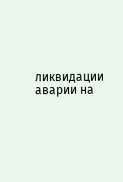ликвидации аварии на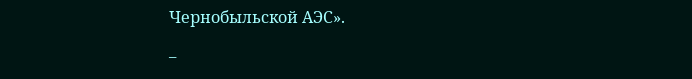Чернобыльской АЭС».
_